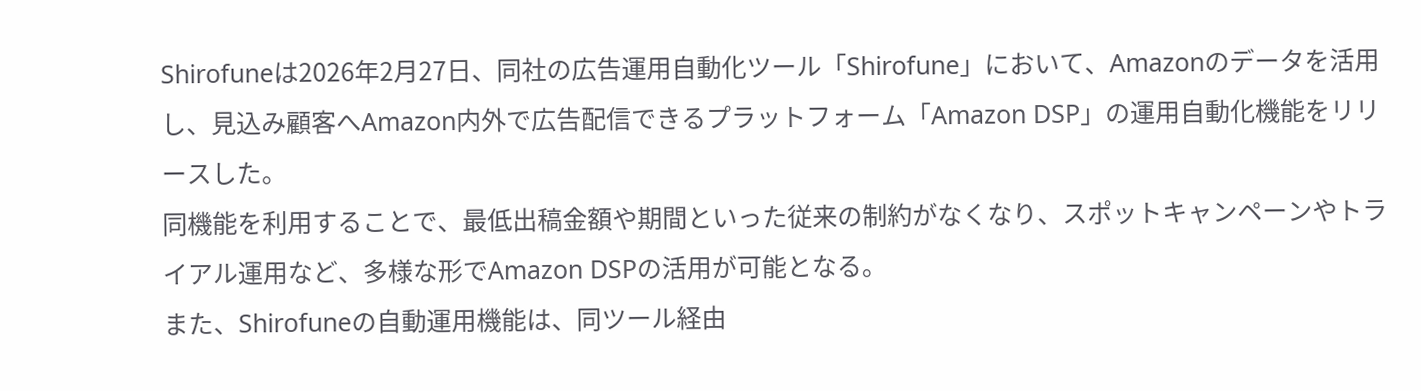Shirofuneは2026年2月27日、同社の広告運用自動化ツール「Shirofune」において、Amazonのデータを活用し、見込み顧客へAmazon内外で広告配信できるプラットフォーム「Amazon DSP」の運用自動化機能をリリースした。
同機能を利用することで、最低出稿金額や期間といった従来の制約がなくなり、スポットキャンペーンやトライアル運用など、多様な形でAmazon DSPの活用が可能となる。
また、Shirofuneの自動運用機能は、同ツール経由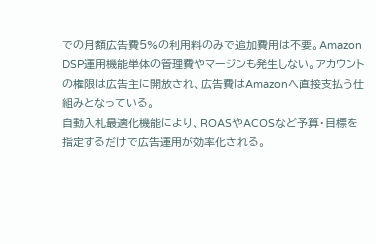での月額広告費5%の利用料のみで追加費用は不要。Amazon DSP運用機能単体の管理費やマージンも発生しない。アカウントの権限は広告主に開放され、広告費はAmazonへ直接支払う仕組みとなっている。
自動入札最適化機能により、ROASやACOSなど予算・目標を指定するだけで広告運用が効率化される。